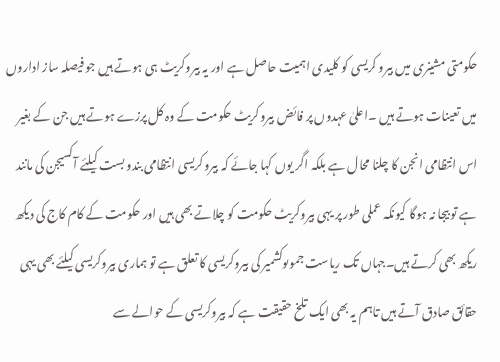حکومتی مشینری میں بیرو کریسی کو کلیدی اہمیت حاصل ہے اور یہ بیروکریٹ ہی ہوتے ہیں جو فیصلہ ساز اداروں میں تعینات ہوتے ہیں ۔اعلیٰ عہدوں پر فائض بیروکریٹ حکومت کے وہ کل پرزے ہوتے ہیں جن کے بغیر اس انتظامی انجن کا چلنا محال ہے بلکہ اگر یوں کہا جائے کہ بیروکریسی انتظامی بندو بست کیلئے آکسیجن کی مانند ہے تو بیجا نہ ہوگا کیونکہ عملی طور پر یہی بیروکریٹ حکومت کو چلاتے بھی ہیں اور حکومت کے کام کاج کی دیکھ ریکھ بھی کرتے ہیں۔جہاں تک ریاست جموںوکشمیر کی بیروکریسی کا تعلق ہے تو ہماری بیروکریسی کیلئے بھی یہی حقائق صادق آتے ہیں تاہم یہ بھی ایک تلخ حقیقت ہے کہ بیروکریسی کے حوالے سے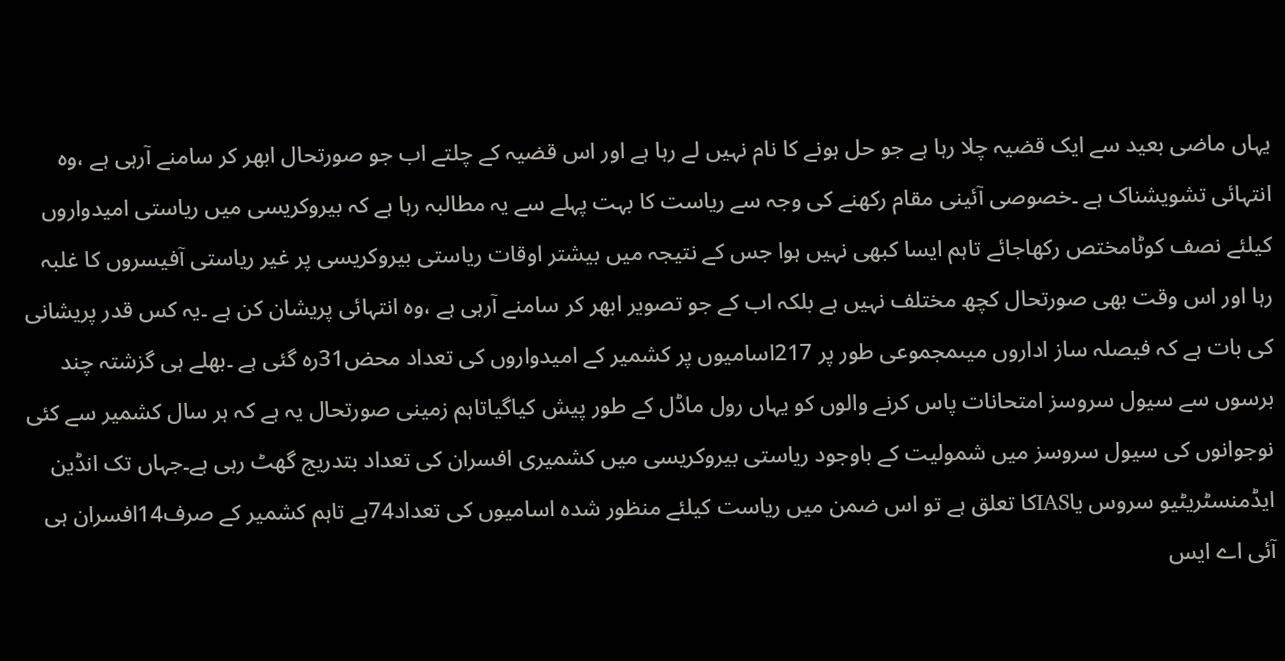یہاں ماضی بعید سے ایک قضیہ چلا رہا ہے جو حل ہونے کا نام نہیں لے رہا ہے اور اس قضیہ کے چلتے اب جو صورتحال ابھر کر سامنے آرہی ہے ،وہ انتہائی تشویشناک ہے ۔خصوصی آئینی مقام رکھنے کی وجہ سے ریاست کا بہت پہلے سے یہ مطالبہ رہا ہے کہ بیروکریسی میں ریاستی امیدواروں کیلئے نصف کوٹامختص رکھاجائے تاہم ایسا کبھی نہیں ہوا جس کے نتیجہ میں بیشتر اوقات ریاستی بیروکریسی پر غیر ریاستی آفیسروں کا غلبہ رہا اور اس وقت بھی صورتحال کچھ مختلف نہیں ہے بلکہ اب کے جو تصویر ابھر کر سامنے آرہی ہے ،وہ انتہائی پریشان کن ہے ۔یہ کس قدر پریشانی کی بات ہے کہ فیصلہ ساز اداروں میںمجموعی طور پر 217اسامیوں پر کشمیر کے امیدواروں کی تعداد محض31رہ گئی ہے ۔بھلے ہی گزشتہ چند برسوں سے سیول سروسز امتحانات پاس کرنے والوں کو یہاں رول ماڈل کے طور پیش کیاگیاتاہم زمینی صورتحال یہ ہے کہ ہر سال کشمیر سے کئی نوجوانوں کی سیول سروسز میں شمولیت کے باوجود ریاستی بیروکریسی میں کشمیری افسران کی تعداد بتدریج گھٹ رہی ہے۔جہاں تک انڈین ایڈمنسٹریٹیو سروس یاIASکا تعلق ہے تو اس ضمن میں ریاست کیلئے منظور شدہ اسامیوں کی تعداد74ہے تاہم کشمیر کے صرف14افسران ہی آئی اے ایس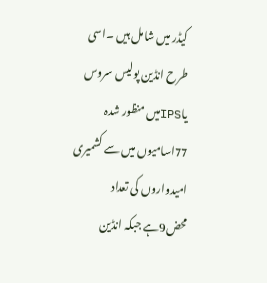کیڈر میں شامل ہیں ۔اسی طرح انڈین پولیس سروس یاIPSمیں منظور شدہ 77اسامیوں میں سے کشمیری امیدواروں کی تعداد محض9ہے جبکہ انڈین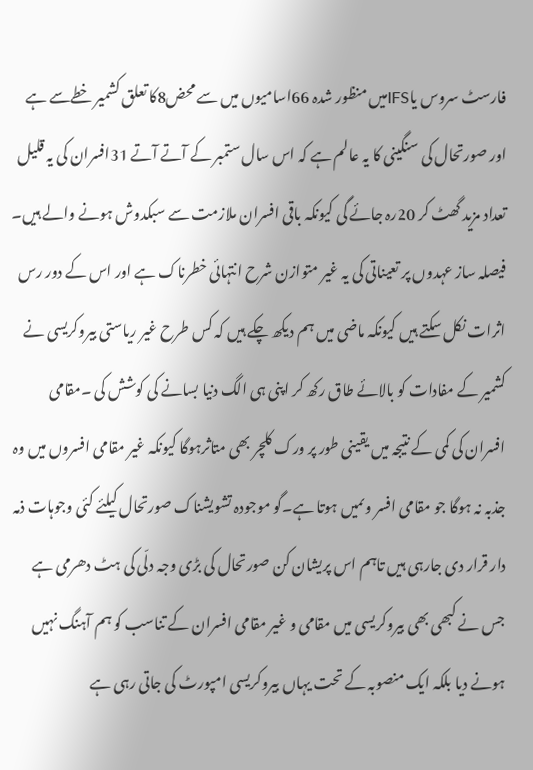فارسٹ سروس یاIFSمیں منظور شدہ 66اسامیوں میں سے محض8کا تعلق کشمیر خطےسے ہے اور صورتحال کی سنگینی کا یہ عالم ہے کہ اس سال ستمبر کے آتے آتے 31افسران کی یہ قلیل تعداد مزید گھٹ کر 20رہ جائے گی کیونکہ باقی افسران ملازمت سے سبکدوش ہونے والے ہیں۔ فیصلہ ساز عہدوں پر تعیناتی کی یہ غیر متوازن شرح انتہائی خطرناک ہے اور اس کے دور رس اثرات نکل سکتے ہیں کیونکہ ماضی میں ہم دیکھ چکے ہیں کہ کس طرح غیر ریاستی بیروکریسی نے کشمیر کے مفادات کو بالائے طاق رکھ کر اپنی ہی الگ دنیا بسانے کی کوشش کی ۔مقامی افسران کی کمی کے نتیجہ میں یقینی طور پر ورک کلچر بھی متاثرہوگا کیونکہ غیر مقامی افسروں میں وہ جذبہ نہ ہوگا جو مقامی افسر وںمیں ہوتا ہے۔گو موجودہ تشویشناک صورتحال کیلئے کئی وجوہات ذمہ دار قرار دی جارہی ہیں تاہم اس پریشان کن صورتحال کی بڑی وجہ دلّی کی ہٹ دھرمی ہے جس نے کبھی بھی بیروکریسی میں مقامی و غیر مقامی افسران کے تناسب کو ہم آہنگ نہیں ہونے دیا بلکہ ایک منصوبہ کے تحت یہاں بیروکریسی امپورٹ کی جاتی رہی ہے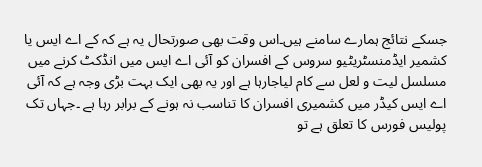جسکے نتائج ہمارے سامنے ہیں۔اس وقت بھی صورتحال یہ ہے کہ کے اے ایس یا کشمیر ایڈمنسٹریٹیو سروس کے افسران کو آئی اے ایس میں انڈکٹ کرنے میں مسلسل لیت و لعل سے کام لیاجارہا ہے اور یہ بھی ایک بہت بڑی وجہ ہے کہ آئی اے ایس کیڈر میں کشمیری افسران کا تناسب نہ ہونے کے برابر رہا ہے ۔جہاں تک پولیس فورس کا تعلق ہے تو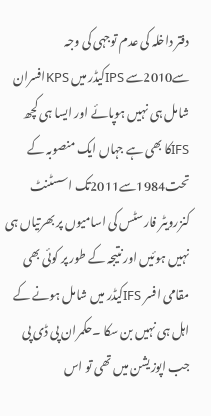دفتر داخلہ کی عدم توجہی کی وجہ سے2010سے IPSکیڈر میں KPSافسران شامل ہی نہیں ہوپائے اور ایسا ہی کچھ IFSکا بھی ہے جہاں ایک منصوبہ کے تحت1984سے2011تک اسسٹنٹ کنزرویٹر فارسٹس کی اسامیوں پر بھرتیاں ہی نہیں ہوئیں اور نتیجہ کے طور پر کوئی بھی مقامی افسر IFSکیڈر میں شامل ہونے کے اہل ہی نہیں بن سکا ۔حکمران پی ڈی پی جب اپوزیشن میں تھی تو اس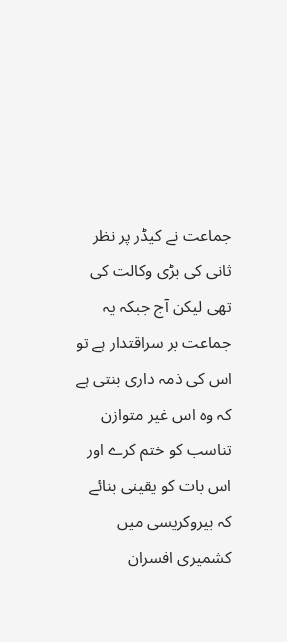جماعت نے کیڈر پر نظر ثانی کی بڑی وکالت کی تھی لیکن آج جبکہ یہ جماعت بر سراقتدار ہے تو اس کی ذمہ داری بنتی ہے کہ وہ اس غیر متوازن تناسب کو ختم کرے اور اس بات کو یقینی بنائے کہ بیروکریسی میں کشمیری افسران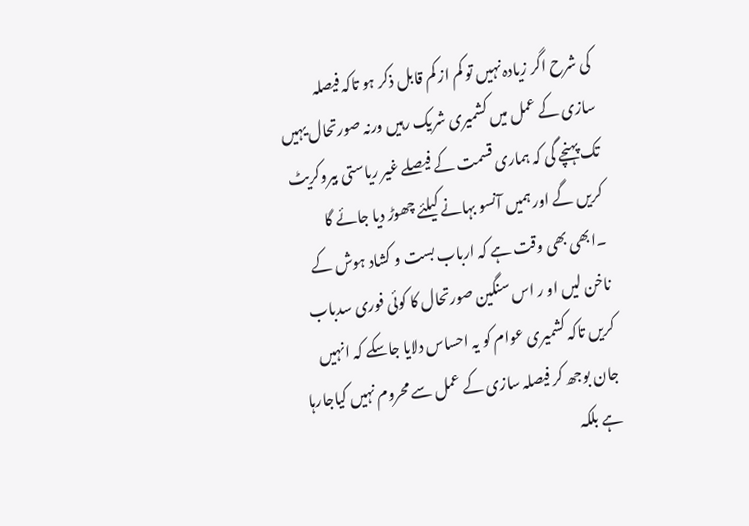کی شرح اگر زیادہ نہیں تو کم از کم قابل ذکر ہو تاکہ فیصلہ سازی کے عمل میں کشمیری شریک رہیں ورنہ صورتحال یہیں تک پہنچے گی کہ ہماری قسمت کے فیصلے غیر ریاستی بیروکریٹ کریں گے اور ہمیں آنسو بہانے کیلئے چھوڑ دیا جائے گا ۔ابھی بھی وقت ہے کہ ارباب بست و کشاد ہوش کے ناخن لیں او ر اس سنگین صورتحال کا کوئی فوری سدباب کریں تاکہ کشمیری عوام کو یہ احساس دلایا جاسکے کہ انہیں جان بوجھ کر فیصلہ سازی کے عمل سے محروم نہیں کیاجارہا ہے بلکہ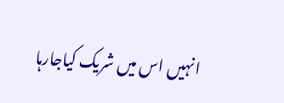انہیں اس میں شریک کیاجارہا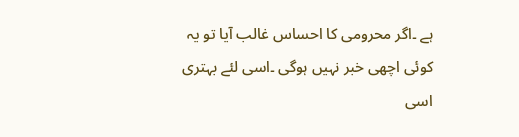ہے ۔اگر محرومی کا احساس غالب آیا تو یہ کوئی اچھی خبر نہیں ہوگی ۔اسی لئے بہتری اسی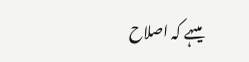میںہے کہ اصلاح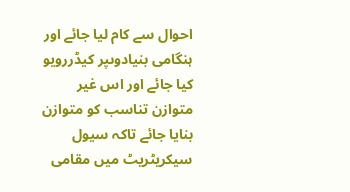احوال سے کام لیا جائے اور ہنگامی بنیادوںپر کیڈررویو کیا جائے اور اس غیر متوازن تناسب کو متوازن بنایا جائے تاکہ سیول سیکریٹریٹ میں مقامی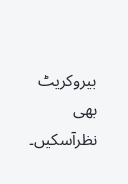بیروکریٹ بھی نظرآسکیں۔